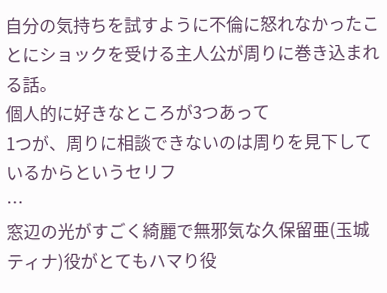自分の気持ちを試すように不倫に怒れなかったことにショックを受ける主人公が周りに巻き込まれる話。
個人的に好きなところが3つあって
1つが、周りに相談できないのは周りを見下しているからというセリフ
…
窓辺の光がすごく綺麗で無邪気な久保留亜(玉城ティナ)役がとてもハマり役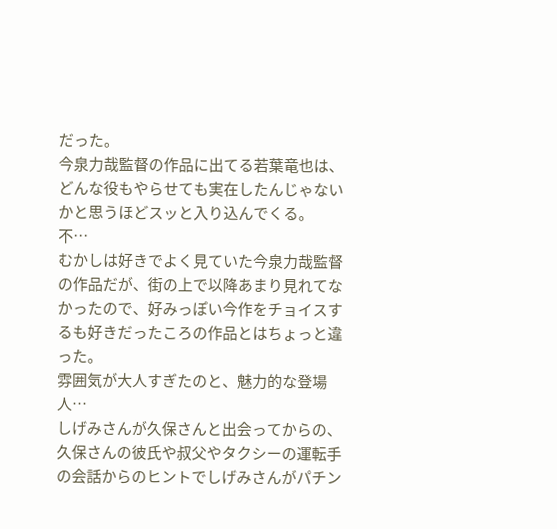だった。
今泉力哉監督の作品に出てる若葉竜也は、どんな役もやらせても実在したんじゃないかと思うほどスッと入り込んでくる。
不…
むかしは好きでよく見ていた今泉力哉監督の作品だが、街の上で以降あまり見れてなかったので、好みっぽい今作をチョイスするも好きだったころの作品とはちょっと違った。
雰囲気が大人すぎたのと、魅力的な登場人…
しげみさんが久保さんと出会ってからの、久保さんの彼氏や叔父やタクシーの運転手の会話からのヒントでしげみさんがパチン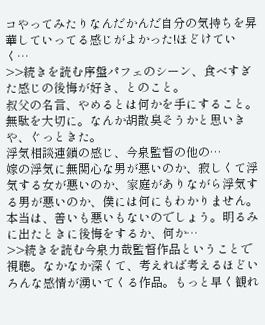コやってみたりなんだかんだ自分の気持ちを昇華していってる感じがよかった!ほどけていく…
>>続きを読む序盤パフェのシーン、食べすぎた感じの後悔が好き、とのこと。
叔父の名言、やめるとは何かを手にすること。無駄を大切に。なんか胡散臭そうかと思いきや、ぐっときた。
浮気相談連鎖の感じ、今泉監督の他の…
嫁の浮気に無関心な男が悪いのか、寂しくて浮気する女が悪いのか、家庭がありながら浮気する男が悪いのか、僕には何にもわかりません。本当は、善いも悪いもないのでしょう。明るみに出たときに後悔をするか、何か…
>>続きを読む今泉力哉監督作品ということで視聴。なかなか深くて、考えれば考えるほどいろんな感情が湧いてくる作品。もっと早く観れ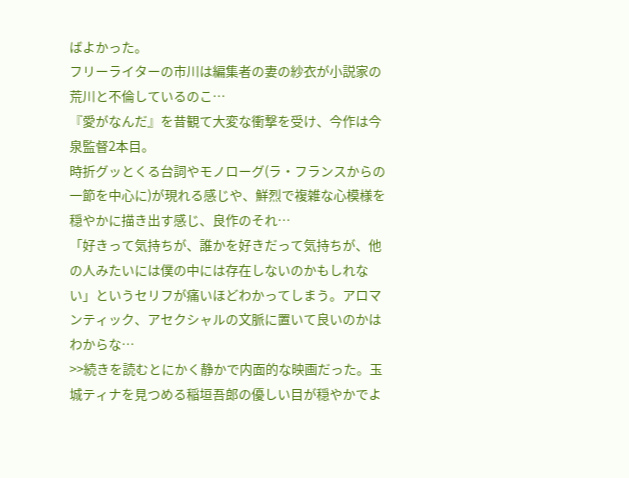ばよかった。
フリーライターの市川は編集者の妻の紗衣が小説家の荒川と不倫しているのこ…
『愛がなんだ』を昔観て大変な衝撃を受け、今作は今泉監督2本目。
時折グッとくる台詞やモノローグ(ラ・フランスからの一節を中心に)が現れる感じや、鮮烈で複雑な心模様を穏やかに描き出す感じ、良作のそれ…
「好きって気持ちが、誰かを好きだって気持ちが、他の人みたいには僕の中には存在しないのかもしれない」というセリフが痛いほどわかってしまう。アロマンティック、アセクシャルの文脈に置いて良いのかはわからな…
>>続きを読むとにかく静かで内面的な映画だった。玉城ティナを見つめる稲垣吾郎の優しい目が穏やかでよ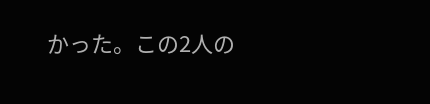かった。この2人の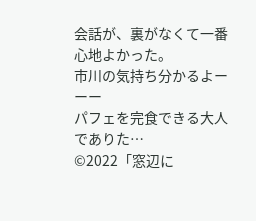会話が、裏がなくて一番心地よかった。
市川の気持ち分かるよーーー
パフェを完食できる大人でありた…
©2022「窓辺に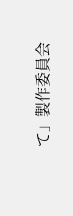て」製作委員会